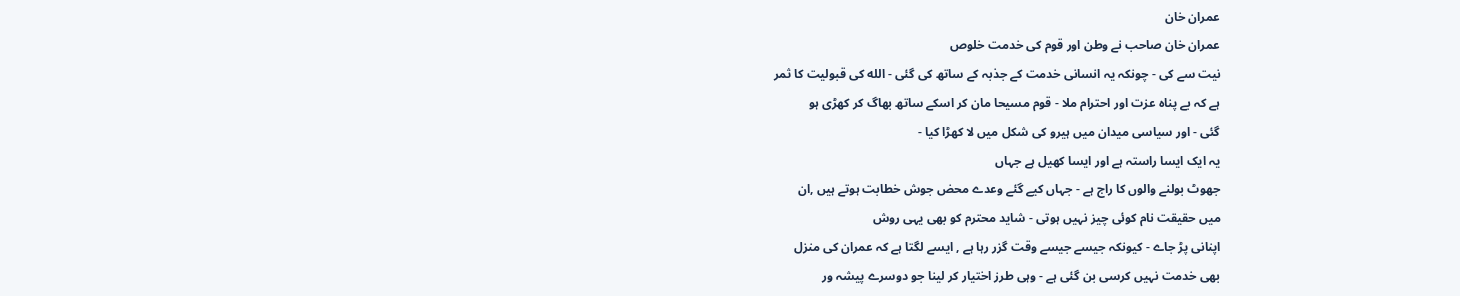عمران خان
عمران خان صاحب نے وطن اور قوم کی خدمت خلوص
نیت سے کی - چونکہ یہ انسانی خدمت کے جذبہ کے ساتھ کی گئی - الله کی قبولیت کا ثمر
ہے کہ بے پناہ عزت اور احترام ملا - قوم مسیحا مان کر اسکے ساتھ بھاگ کر کھڑی ہو
گئی - اور سیاسی میدان میں ہیرو کی شکل میں لا کھڑا کیا -
یہ ایک ایسا راستہ ہے اور ایسا کھیل ہے جہاں
جھوٹ بولنے والوں کا راج ہے - جہاں کیے گئے وعدے محض جوش خطابت ہوتے ہیں ,ان
میں حقیقت نام کوئی چیز نہیں ہوتی - شاید محترم کو بھی یہی روش
اپنانی پڑ جاے - کیونکہ جیسے جیسے وقت گزر رہا ہے , ایسے لگتا ہے کہ عمران کی منزل
بھی خدمت نہیں کرسی بن گئی ہے - وہی طرز اختیار کر لینا جو دوسرے پیشہ ور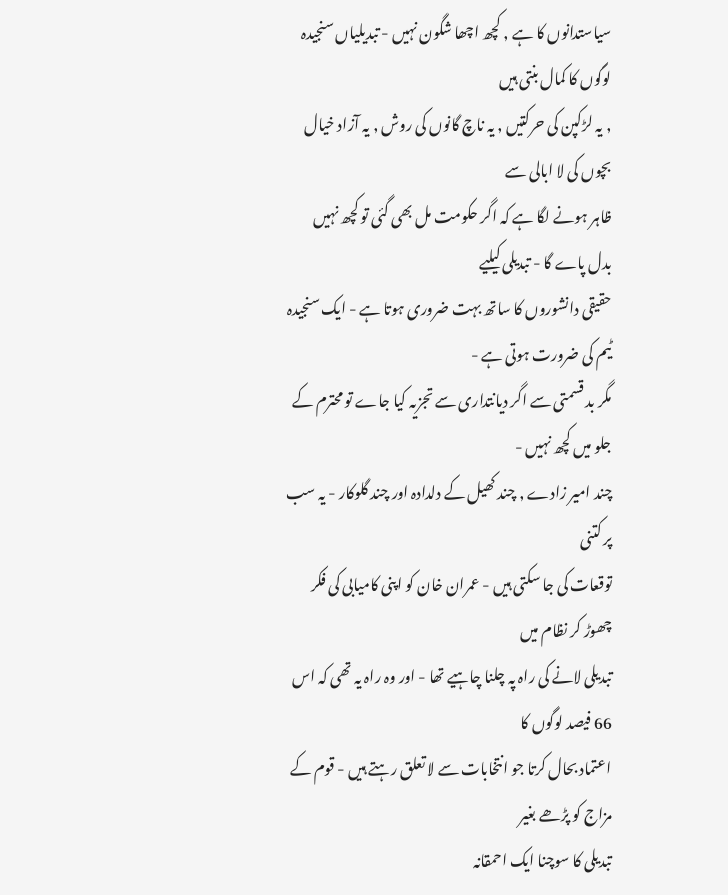سیاستدانوں کا ہے , کچھ اچھا شگون نہیں - تبدیلیاں سنجیدہ لوگوں کا کمال بنتی ہیں
, یہ لڑکپن کی حرکتیں , یہ ناچ گانوں کی روش , یہ آزاد خیال بچوں کی لا ابالی سے
ظاہر ہونے لگا ہے کہ اگر حکومت مل بھی گئی تو کچھ نہیں بدل پاے گا - تبدیلی کیلیے
حقیقی دانشوروں کا ساتھ بہت ضروری ہوتا ہے - ایک سنجیدہ ٹیم کی ضرورت ہوتی ہے -
مگر بد قسمتی سے اگر دیانتداری سے تجزیہ کیا جاے تو محترم کے جلو میں کچھ نہیں -
چند امیر زادے , چند کھیل کے دلدادہ اور چند گلوکار - یہ سب پر کتنی
توقعات کی جا سکتی ہیں - عمران خان کو اپنی کامیابی کی فکر چھوڑ کر نظام میں
تبدیلی لانے کی راہ پہ چلنا چاہیے تھا - اور وہ راہ یہ تھی کہ اس 66 فیصد لوگوں کا
اعتماد بحال کرتا جو انتخابات سے لا تعلق رہتے ہیں - قوم کے مزاج کو پڑھے بغیر
تبدیلی کا سوچنا ایک احمقانہ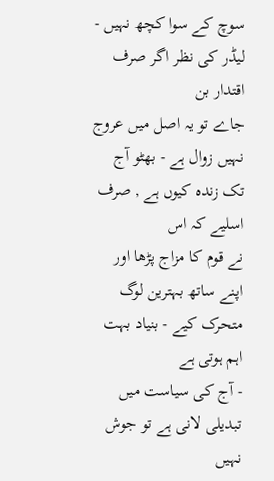سوچ کے سوا کچھ نہیں - لیڈر کی نظر اگر صرف اقتدار بن
جاے تو یہ اصل میں عروج نہیں زوال ہے - بھٹو آج تک زندہ کیوں ہے , صرف اسلیے کہ اس
نے قوم کا مزاج پڑھا اور اپنے ساتھ بہترین لوگ متحرک کیے - بنیاد بہت اہم ہوتی ہے
- آج کی سیاست میں تبدیلی لانی ہے تو جوش نہیں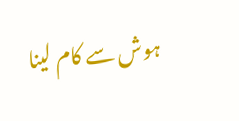ہوش سے کام لینا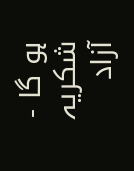ہو گا -
شکریہ
آزاد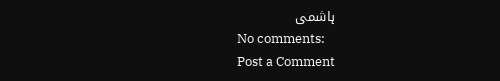ہاشمی
No comments:
Post a Comment